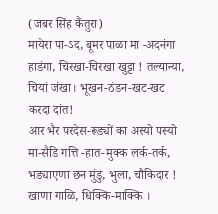(जबर सिंह कैंतुरा)
मायेरा पा-ऽद, बूमर पाळा मा -अदनंगा हाडंगा, चिरखा-चिरखा खुट्टा ! तल्यान्या, चियां जंखा। भूखन-ठंडन-खट-खट करदा दांत!
आर भैर परदेस-रूड्यों का अस्यो पस्यो मा-सैडि गत्ति -हात-मुक्क लर्क-तर्क, भड्याएणा छन मुंडु, भुला, चौकिदार ! खाणा गाळि, धिक्कि-माक्कि ।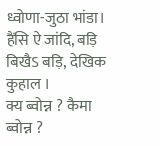ध्वोणा-जुठा भांडा। हैंसि ऐ जांदि, बड़ि बिखैऽ बड़ि, देखिक कुहाल ।
क्य ब्वोन्न ? कैमा ब्वोन्न ?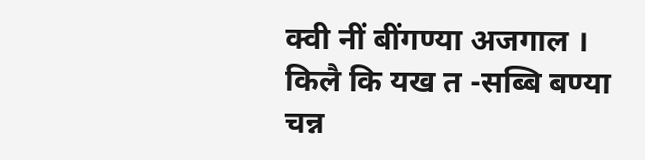क्वी नीं बींगण्या अजगाल ।
किलै कि यख त -सब्बि बण्या चन्न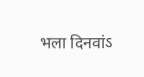भला दिनवांऽ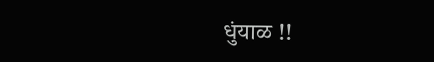धुंयाळ !!